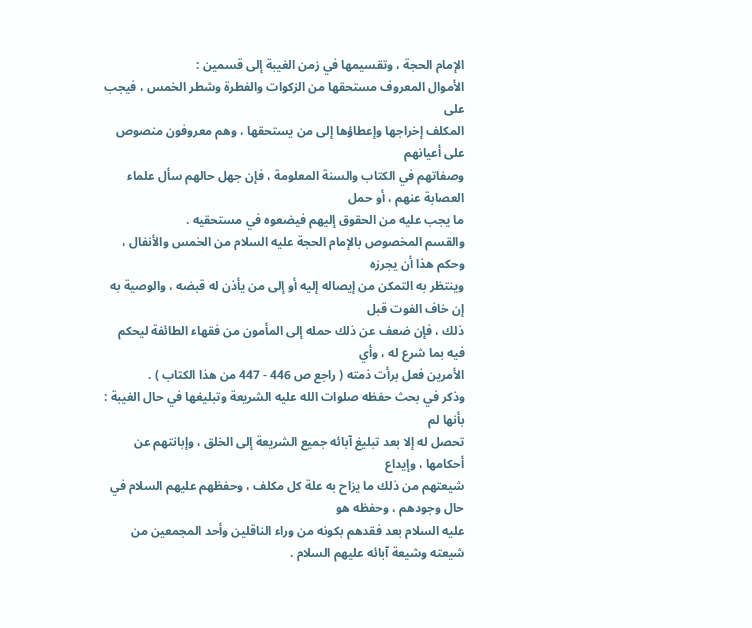الإمام الحجة ، وتقسيمها في زمن الغيبة إلى قسمين :
الأموال المعروف مستحقها من الزكوات والفطرة وشطر الخمس ، فيجب على
المكلف إخراجها وإعطاؤها إلى من يستحقها ، وهم معروفون منصوص على أعيانهم
وصفاتهم في الكتاب والسنة المعلومة ، فإن جهل حالهم سأل علماء العصابة عنهم ، أو حمل
ما يجب عليه من الحقوق إليهم فيضعوه في مستحقيه .
والقسم المخصوص بالإمام الحجة عليه السلام من الخمس والأنفال ، وحكم هذا أن يجرزه
وينتظر به التمكن من إيصاله إليه أو إلى من يأذن له قبضه ، والوصية به إن خاف الفوت قبل
ذلك ، فإن ضعف عن ذلك حمله إلى المأمون من فقهاء الطائفة ليحكم فيه بما شرع له ، وأي
الأمرين فعل برأت ذمته ( راجع ص 446 - 447 من هذا الكتاب ) .
وذكر في بحث حفظه صلوات الله عليه الشريعة وتبليغها في حال الغيبة : بأنها لم
تحصل له إلا بعد تبليغ آبائه جميع الشريعة إلى الخلق ، وإبانتهم عن أحكامها ، وإيداع
شيعتهم من ذلك ما يزاح به علة كل مكلف ، وحفظهم عليهم السلام في حال وجودهم ، وحفظه هو
عليه السلام بعد فقدهم بكونه من وراء الناقلين وأحد المجمعين من شيعته وشيعة آبائه عليهم السلام .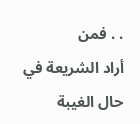. . فمن
أراد الشريعة في حال الغيبة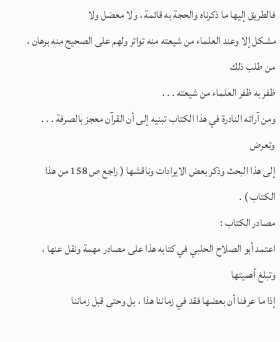فالطريق إليها ما ذكرناه والحجة به قائمة ، ولا معضل ولا
مشكل إلا وعند العلماء من شيعته منه تواتر ولهم على الصحيح منه برهان ، من طلب ذلك
ظفر به ظفر العلماء من شيعته . . .
ومن آرائه النادرة في هذا الكتاب تبنيه إلى أن القرآن معجز بالصرفة . . . وتعرض
إلى هذا البحث وذكر بعض الايرادات وناقشها ( راجع ص 158 من هذا الكتاب ) .
مصادر الكتاب :
اعتمد أبو الصلاح الحلبي في كتابه هذا على مصادر مهمة ونقل عنها ، وتبلغ أهميتها
إذا ما عرفنا أن بعضها فقد في زماننا هذا ، بل وحتى قبل زماننا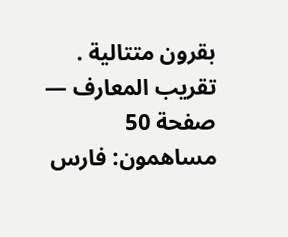بقرون متتالية .
تقريب المعارف — صفحة 50
مساهمون: فارس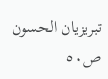تبريزيان الحسون
ص٥٠